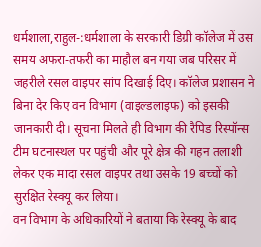धर्मशाला,राहुल-:धर्मशाला के सरकारी डिग्री कॉलेज में उस समय अफरा-तफरी का माहौल बन गया जब परिसर में जहरीले रसल वाइपर सांप दिखाई दिए। कॉलेज प्रशासन ने बिना देर किए वन विभाग (वाइल्डलाइफ) को इसकी जानकारी दी। सूचना मिलते ही विभाग की रैपिड रिस्पॉन्स टीम घटनास्थल पर पहुंची और पूरे क्षेत्र की गहन तलाशी लेकर एक मादा रसल वाइपर तथा उसके 19 बच्चों को सुरक्षित रेस्क्यू कर लिया।
वन विभाग के अधिकारियों ने बताया कि रेस्क्यू के बाद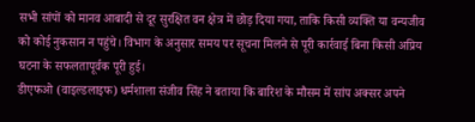सभी सांपों को मानव आबादी से दूर सुरक्षित वन क्षेत्र में छोड़ दिया गया, ताकि किसी व्यक्ति या वन्यजीव को कोई नुकसान न पहुंचे। विभाग के अनुसार समय पर सूचना मिलने से पूरी कार्रवाई बिना किसी अप्रिय घटना के सफलतापूर्वक पूरी हुई।
डीएफओ (वाइल्डलाइफ) धर्मशाला संजीव सिंह ने बताया कि बारिश के मौसम में सांप अक्सर अपने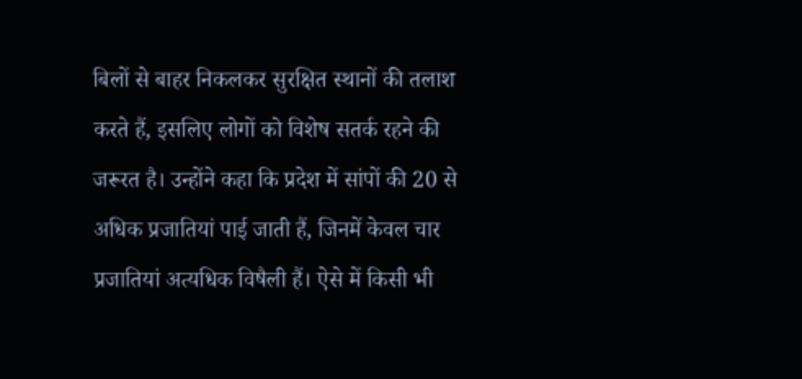बिलों से बाहर निकलकर सुरक्षित स्थानों की तलाश करते हैं, इसलिए लोगों को विशेष सतर्क रहने की जरूरत है। उन्होंने कहा कि प्रदेश में सांपों की 20 से अधिक प्रजातियां पाई जाती हैं, जिनमें केवल चार प्रजातियां अत्यधिक विषैली हैं। ऐसे में किसी भी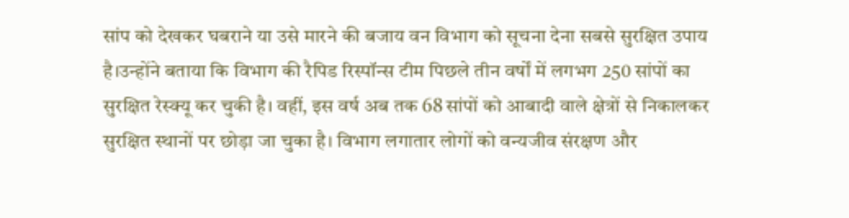सांप को देखकर घबराने या उसे मारने की बजाय वन विभाग को सूचना देना सबसे सुरक्षित उपाय है।उन्होंने बताया कि विभाग की रैपिड रिस्पॉन्स टीम पिछले तीन वर्षों में लगभग 250 सांपों का सुरक्षित रेस्क्यू कर चुकी है। वहीं, इस वर्ष अब तक 68 सांपों को आबादी वाले क्षेत्रों से निकालकर सुरक्षित स्थानों पर छोड़ा जा चुका है। विभाग लगातार लोगों को वन्यजीव संरक्षण और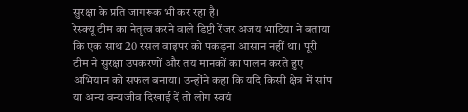सुरक्षा के प्रति जागरूक भी कर रहा है।
रेस्क्यू टीम का नेतृत्व करने वाले डिप्टी रेंजर अजय भाटिया ने बताया कि एक साथ 20 रसल वाइपर को पकड़ना आसान नहीं था। पूरी टीम ने सुरक्षा उपकरणों और तय मानकों का पालन करते हुए अभियान को सफल बनाया। उन्होंने कहा कि यदि किसी क्षेत्र में सांप या अन्य वन्यजीव दिखाई दें तो लोग स्वयं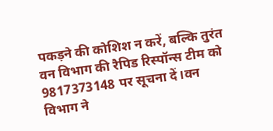पकड़ने की कोशिश न करें, बल्कि तुरंत वन विभाग की रैपिड रिस्पॉन्स टीम को 9817373148 पर सूचना दें।वन विभाग ने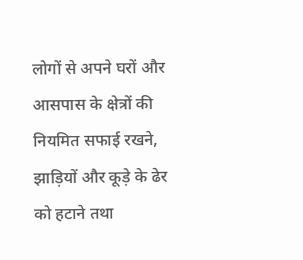लोगों से अपने घरों और आसपास के क्षेत्रों की नियमित सफाई रखने, झाड़ियों और कूड़े के ढेर को हटाने तथा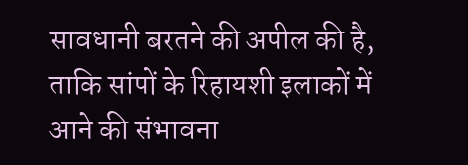सावधानी बरतने की अपील की है, ताकि सांपों के रिहायशी इलाकों में आने की संभावना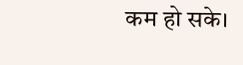कम हो सके।